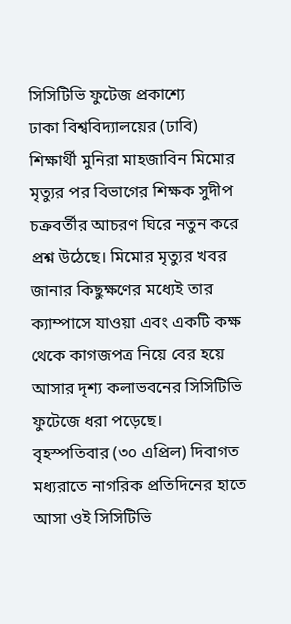সিসিটিভি ফুটেজ প্রকাশ্যে
ঢাকা বিশ্ববিদ্যালয়ের (ঢাবি) শিক্ষার্থী মুনিরা মাহজাবিন মিমোর মৃত্যুর পর বিভাগের শিক্ষক সুদীপ চক্রবর্তীর আচরণ ঘিরে নতুন করে প্রশ্ন উঠেছে। মিমোর মৃত্যুর খবর জানার কিছুক্ষণের মধ্যেই তার ক্যাম্পাসে যাওয়া এবং একটি কক্ষ থেকে কাগজপত্র নিয়ে বের হয়ে আসার দৃশ্য কলাভবনের সিসিটিভি ফুটেজে ধরা পড়েছে।
বৃহস্পতিবার (৩০ এপ্রিল) দিবাগত মধ্যরাতে নাগরিক প্রতিদিনের হাতে আসা ওই সিসিটিভি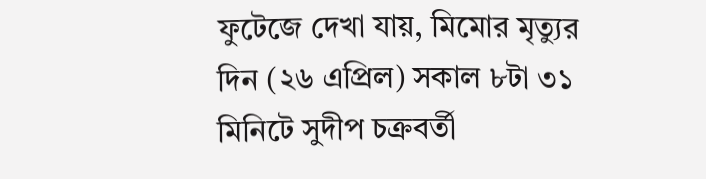ফুটেজে দেখা যায়, মিমোর মৃত্যুর দিন (২৬ এপ্রিল) সকাল ৮টা ৩১ মিনিটে সুদীপ চক্রবর্তী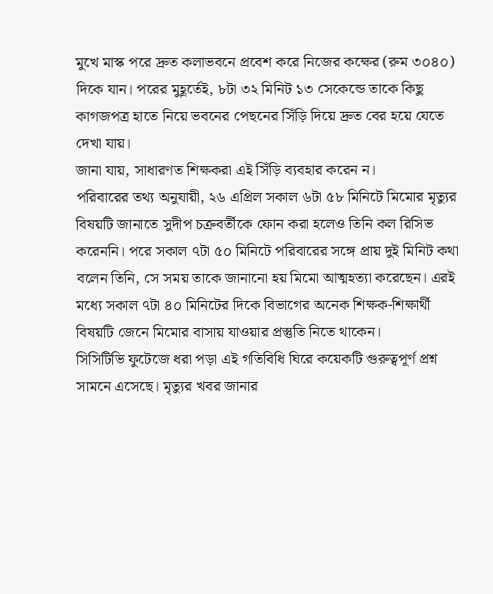মুখে মাস্ক পরে দ্রুত কলাভবনে প্রবেশ করে নিজের কক্ষের (রুম ৩০৪০) দিকে যান। পরের মুহূর্তেই, ৮টা ৩২ মিনিট ১৩ সেকেন্ডে তাকে কিছু কাগজপত্র হাতে নিয়ে ভবনের পেছনের সিঁড়ি দিয়ে দ্রুত বের হয়ে যেতে দেখা যায়।
জানা যায়, সাধারণত শিক্ষকরা এই সিঁড়ি ব্যবহার করেন ন।
পরিবারের তথ্য অনুযায়ী, ২৬ এপ্রিল সকাল ৬টা ৫৮ মিনিটে মিমোর মৃত্যুর বিষয়টি জানাতে সুদীপ চক্রবর্তীকে ফোন করা হলেও তিনি কল রিসিভ করেননি। পরে সকাল ৭টা ৫০ মিনিটে পরিবারের সঙ্গে প্রায় দুই মিনিট কথা বলেন তিনি, সে সময় তাকে জানানো হয় মিমো আত্মহত্যা করেছেন। এরই মধ্যে সকাল ৭টা ৪০ মিনিটের দিকে বিভাগের অনেক শিক্ষক-শিক্ষার্থী বিষয়টি জেনে মিমোর বাসায় যাওয়ার প্রস্তুতি নিতে থাকেন।
সিসিটিভি ফুটেজে ধরা পড়া এই গতিবিধি ঘিরে কয়েকটি গুরুত্বপূর্ণ প্রশ্ন সামনে এসেছে। মৃত্যুর খবর জানার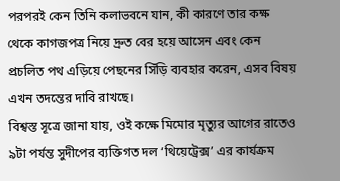পরপরই কেন তিনি কলাভবনে যান, কী কারণে তার কক্ষ থেকে কাগজপত্র নিয়ে দ্রুত বের হয়ে আসেন এবং কেন প্রচলিত পথ এড়িয়ে পেছনের সিঁড়ি ব্যবহার করেন, এসব বিষয় এখন তদন্তের দাবি রাখছে।
বিশ্বস্ত সূত্রে জানা যায়, ওই কক্ষে মিমোর মৃত্যুর আগের রাতেও ৯টা পর্যন্ত সুদীপের ব্যক্তিগত দল ‘থিয়েট্রেক্স’ এর কার্যক্রম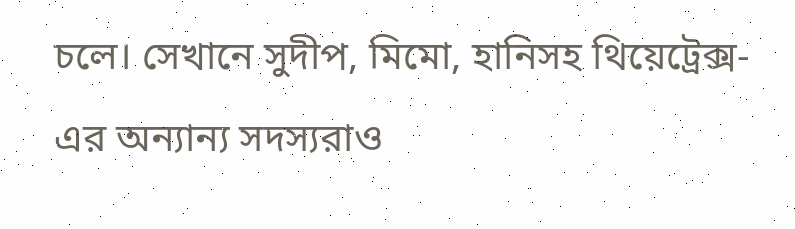চলে। সেখানে সুদীপ, মিমো, হানিসহ থিয়েট্রেক্স-এর অন্যান্য সদস্যরাও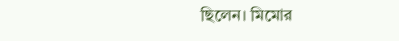ছিলেন। মিমোর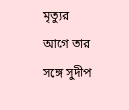মৃত্যুর আগে তার সঙ্গে সুদীপ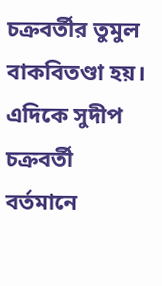চক্রবর্তীর তুমুল বাকবিতণ্ডা হয়।
এদিকে সুদীপ চক্রবর্তী বর্তমানে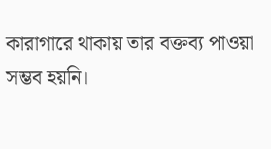কারাগারে থাকায় তার বক্তব্য পাওয়া সম্ভব হয়নি।